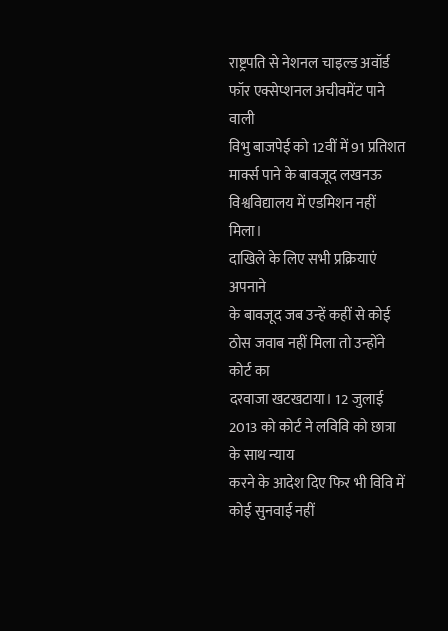राष्ट्रपति से नेशनल चाइल्ड अवॉर्ड फॉर एक्सेप्शनल अचीवमेंट पाने वाली
विभु बाजपेई को 12वीं में 91 प्रतिशत मार्क्स पाने के बावजूद लखनऊ
विश्वविद्यालय में एडमिशन नहीं मिला।
दाखिले के लिए सभी प्रक्रियाएं अपनाने
के बावजूद जब उन्हें कहीं से कोई ठोस जवाब नहीं मिला तो उन्होंने कोर्ट का
दरवाजा खटखटाया। 12 जुलाई 2013 को कोर्ट ने लविवि को छात्रा के साथ न्याय
करने के आदेश दिए फिर भी विवि में कोई सुनवाई नहीं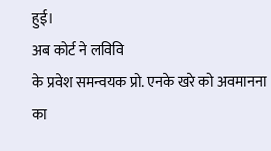हुई।
अब कोर्ट ने लविवि
के प्रवेश समन्वयक प्रो. एनके खरे को अवमानना का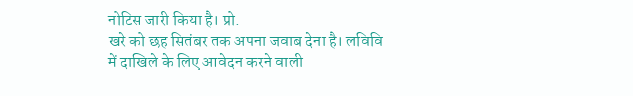नोटिस जारी किया है। प्रो.
खरे को छह सितंबर तक अपना जवाब देना है। लविवि
में दाखिले के लिए आवेदन करने वाली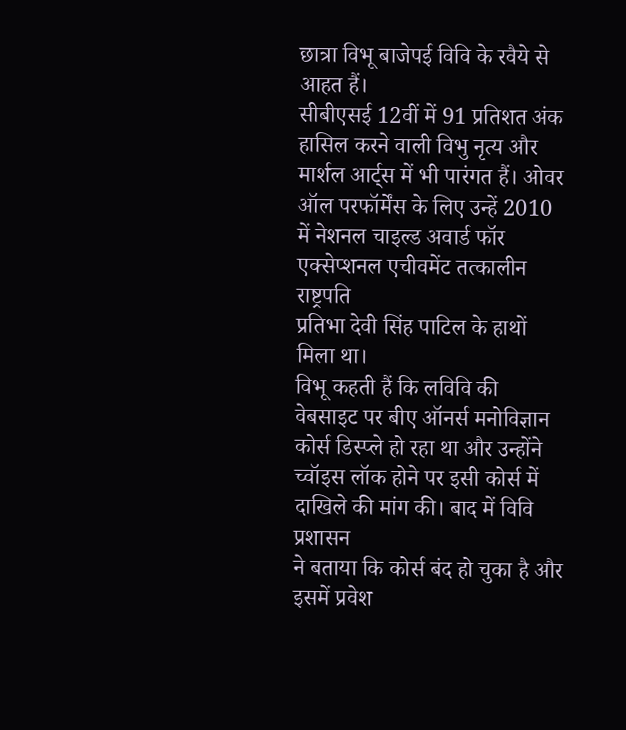छात्रा विभू बाजेपई विवि के रवैये से
आहत हैं।
सीबीएसई 12वीं में 91 प्रतिशत अंक हासिल करने वाली विभु नृत्य और
मार्शल आर्ट्स में भी पारंगत हैं। ओवर ऑल परफॉर्मेंस के लिए उन्हें 2010
में नेशनल चाइल्ड अवार्ड फॉर एक्सेप्शनल एचीवमेंट तत्कालीन राष्ट्रपति
प्रतिभा देवी सिंह पाटिल के हाथों मिला था।
विभू कहती हैं कि लविवि की
वेबसाइट पर बीए ऑनर्स मनोविज्ञान कोर्स डिस्प्ले हो रहा था और उन्होंने
च्वॉइस लॉक होने पर इसी कोर्स में दाखिले की मांग की। बाद में विवि प्रशासन
ने बताया कि कोर्स बंद हो चुका है और इसमें प्रवेश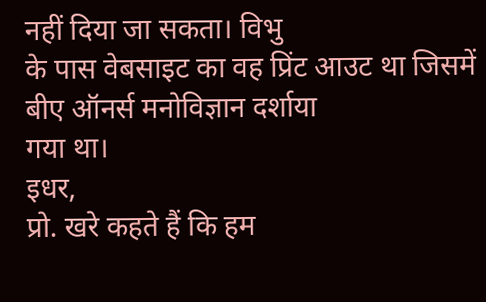नहीं दिया जा सकता। विभु
के पास वेबसाइट का वह प्रिंट आउट था जिसमें बीए ऑनर्स मनोविज्ञान दर्शाया
गया था।
इधर,
प्रो. खरे कहते हैं कि हम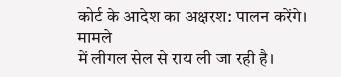कोर्ट के आदेश का अक्षरश: पालन करेंगे। मामले
में लीगल सेल से राय ली जा रही है।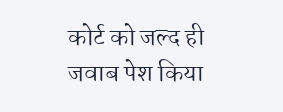कोर्ट को जल्द ही जवाब पेश किया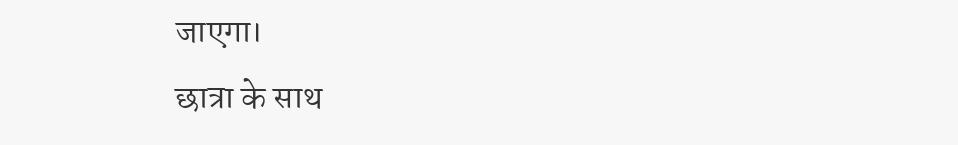जाएगा।
छात्रा के साथ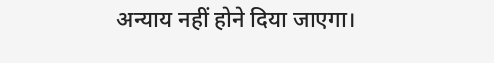अन्याय नहीं होने दिया जाएगा।